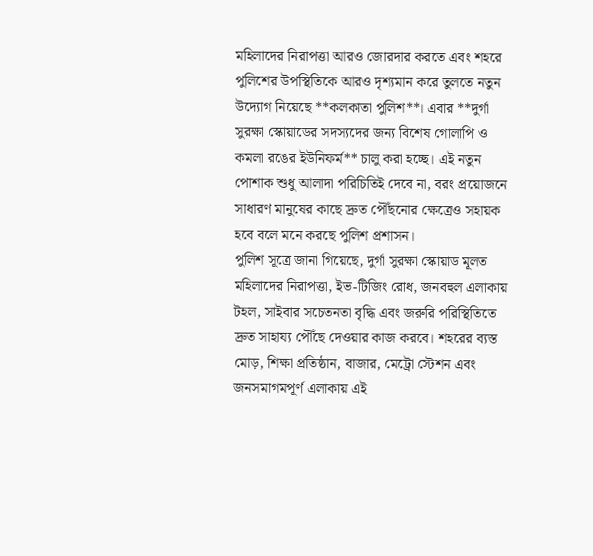মহিলাদের নিরাপত্তা আরও জোরদার করতে এবং শহরে পুলিশের উপস্থিতিকে আরও দৃশ্যমান করে তুলতে নতুন উদ্যোগ নিয়েছে **কলকাতা পুলিশ**। এবার **দুর্গা সুরক্ষা স্কোয়াডের সদস্যদের জন্য বিশেষ গোলাপি ও কমলা রঙের ইউনিফর্ম** চালু করা হচ্ছে। এই নতুন পোশাক শুধু আলাদা পরিচিতিই দেবে না, বরং প্রয়োজনে সাধারণ মানুষের কাছে দ্রুত পৌঁছনোর ক্ষেত্রেও সহায়ক হবে বলে মনে করছে পুলিশ প্রশাসন।
পুলিশ সূত্রে জানা গিয়েছে, দুর্গা সুরক্ষা স্কোয়াড মূলত মহিলাদের নিরাপত্তা, ইভ-টিজিং রোধ, জনবহুল এলাকায় টহল, সাইবার সচেতনতা বৃদ্ধি এবং জরুরি পরিস্থিতিতে দ্রুত সাহায্য পৌঁছে দেওয়ার কাজ করবে। শহরের ব্যস্ত মোড়, শিক্ষা প্রতিষ্ঠান, বাজার, মেট্রো স্টেশন এবং জনসমাগমপূর্ণ এলাকায় এই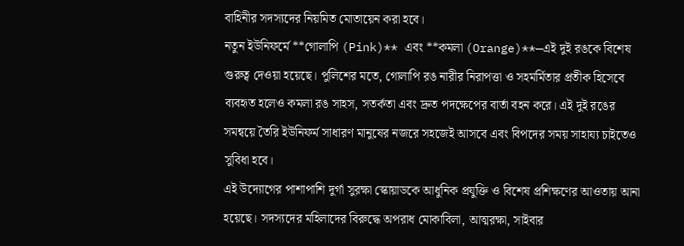বাহিনীর সদস্যদের নিয়মিত মোতায়েন করা হবে।
নতুন ইউনিফর্মে **গোলাপি (Pink)** এবং **কমলা (Orange)**—এই দুই রঙকে বিশেষ গুরুত্ব দেওয়া হয়েছে। পুলিশের মতে, গোলাপি রঙ নারীর নিরাপত্তা ও সহমর্মিতার প্রতীক হিসেবে ব্যবহৃত হলেও কমলা রঙ সাহস, সতর্কতা এবং দ্রুত পদক্ষেপের বার্তা বহন করে। এই দুই রঙের সমন্বয়ে তৈরি ইউনিফর্ম সাধারণ মানুষের নজরে সহজেই আসবে এবং বিপদের সময় সাহায্য চাইতেও সুবিধা হবে।
এই উদ্যোগের পাশাপাশি দুর্গা সুরক্ষা স্কোয়াডকে আধুনিক প্রযুক্তি ও বিশেষ প্রশিক্ষণের আওতায় আনা হয়েছে। সদস্যদের মহিলাদের বিরুদ্ধে অপরাধ মোকাবিলা, আত্মরক্ষা, সাইবার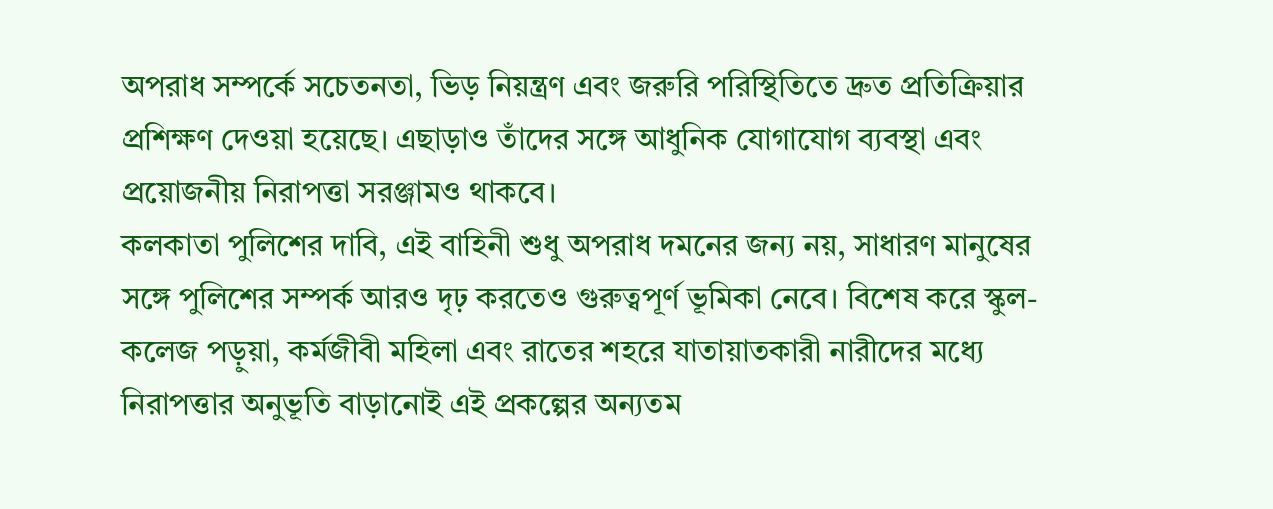অপরাধ সম্পর্কে সচেতনতা, ভিড় নিয়ন্ত্রণ এবং জরুরি পরিস্থিতিতে দ্রুত প্রতিক্রিয়ার প্রশিক্ষণ দেওয়া হয়েছে। এছাড়াও তাঁদের সঙ্গে আধুনিক যোগাযোগ ব্যবস্থা এবং প্রয়োজনীয় নিরাপত্তা সরঞ্জামও থাকবে।
কলকাতা পুলিশের দাবি, এই বাহিনী শুধু অপরাধ দমনের জন্য নয়, সাধারণ মানুষের সঙ্গে পুলিশের সম্পর্ক আরও দৃঢ় করতেও গুরুত্বপূর্ণ ভূমিকা নেবে। বিশেষ করে স্কুল-কলেজ পড়ুয়া, কর্মজীবী মহিলা এবং রাতের শহরে যাতায়াতকারী নারীদের মধ্যে নিরাপত্তার অনুভূতি বাড়ানোই এই প্রকল্পের অন্যতম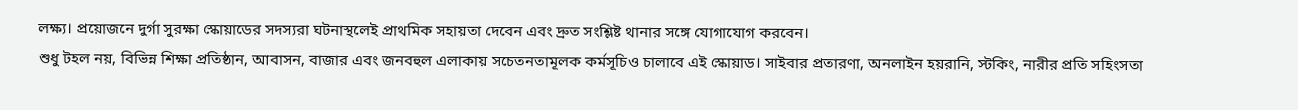লক্ষ্য। প্রয়োজনে দুর্গা সুরক্ষা স্কোয়াডের সদস্যরা ঘটনাস্থলেই প্রাথমিক সহায়তা দেবেন এবং দ্রুত সংশ্লিষ্ট থানার সঙ্গে যোগাযোগ করবেন।
শুধু টহল নয়, বিভিন্ন শিক্ষা প্রতিষ্ঠান, আবাসন, বাজার এবং জনবহুল এলাকায় সচেতনতামূলক কর্মসূচিও চালাবে এই স্কোয়াড। সাইবার প্রতারণা, অনলাইন হয়রানি, স্টকিং, নারীর প্রতি সহিংসতা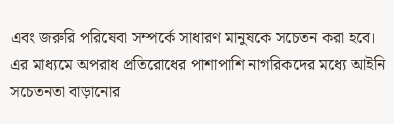এবং জরুরি পরিষেবা সম্পর্কে সাধারণ মানুষকে সচেতন করা হবে। এর মাধ্যমে অপরাধ প্রতিরোধের পাশাপাশি নাগরিকদের মধ্যে আইনি সচেতনতা বাড়ানোর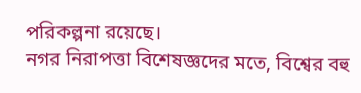পরিকল্পনা রয়েছে।
নগর নিরাপত্তা বিশেষজ্ঞদের মতে, বিশ্বের বহু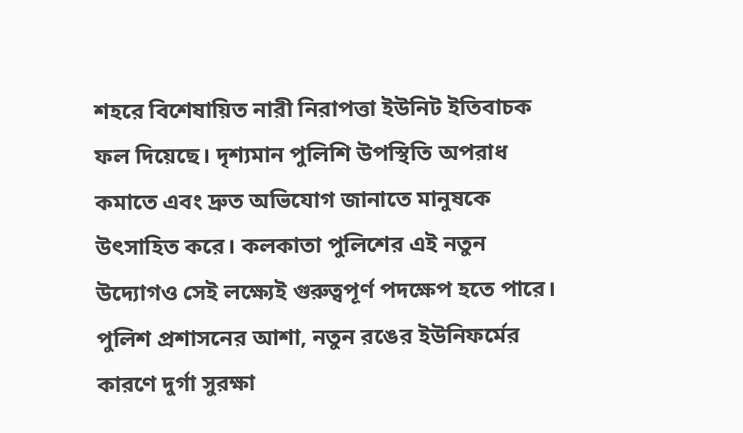শহরে বিশেষায়িত নারী নিরাপত্তা ইউনিট ইতিবাচক ফল দিয়েছে। দৃশ্যমান পুলিশি উপস্থিতি অপরাধ কমাতে এবং দ্রুত অভিযোগ জানাতে মানুষকে উৎসাহিত করে। কলকাতা পুলিশের এই নতুন উদ্যোগও সেই লক্ষ্যেই গুরুত্বপূর্ণ পদক্ষেপ হতে পারে।
পুলিশ প্রশাসনের আশা, নতুন রঙের ইউনিফর্মের কারণে দুর্গা সুরক্ষা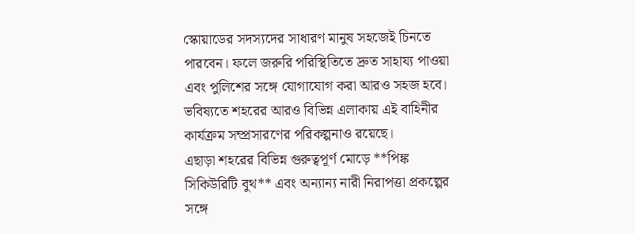স্কোয়াডের সদস্যদের সাধারণ মানুষ সহজেই চিনতে পারবেন। ফলে জরুরি পরিস্থিতিতে দ্রুত সাহায্য পাওয়া এবং পুলিশের সঙ্গে যোগাযোগ করা আরও সহজ হবে। ভবিষ্যতে শহরের আরও বিভিন্ন এলাকায় এই বাহিনীর কার্যক্রম সম্প্রসারণের পরিকল্পনাও রয়েছে।
এছাড়া শহরের বিভিন্ন গুরুত্বপূর্ণ মোড়ে **পিঙ্ক সিকিউরিটি বুথ** এবং অন্যান্য নারী নিরাপত্তা প্রকল্পের সঙ্গে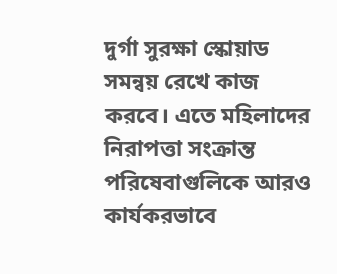দুর্গা সুরক্ষা স্কোয়াড সমন্বয় রেখে কাজ করবে। এতে মহিলাদের নিরাপত্তা সংক্রান্ত পরিষেবাগুলিকে আরও কার্যকরভাবে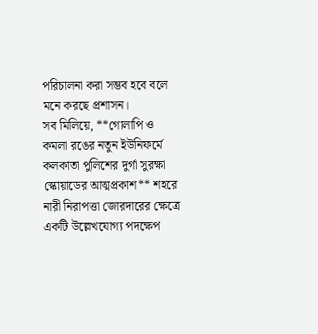পরিচালনা করা সম্ভব হবে বলে মনে করছে প্রশাসন।
সব মিলিয়ে, **গোলাপি ও কমলা রঙের নতুন ইউনিফর্মে কলকাতা পুলিশের দুর্গা সুরক্ষা স্কোয়াডের আত্মপ্রকাশ** শহরে নারী নিরাপত্তা জোরদারের ক্ষেত্রে একটি উল্লেখযোগ্য পদক্ষেপ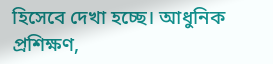হিসেবে দেখা হচ্ছে। আধুনিক প্রশিক্ষণ,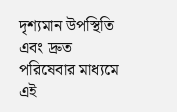দৃশ্যমান উপস্থিতি এবং দ্রুত পরিষেবার মাধ্যমে এই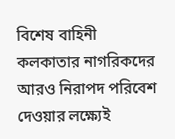বিশেষ বাহিনী কলকাতার নাগরিকদের আরও নিরাপদ পরিবেশ দেওয়ার লক্ষ্যেই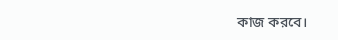কাজ করবে।